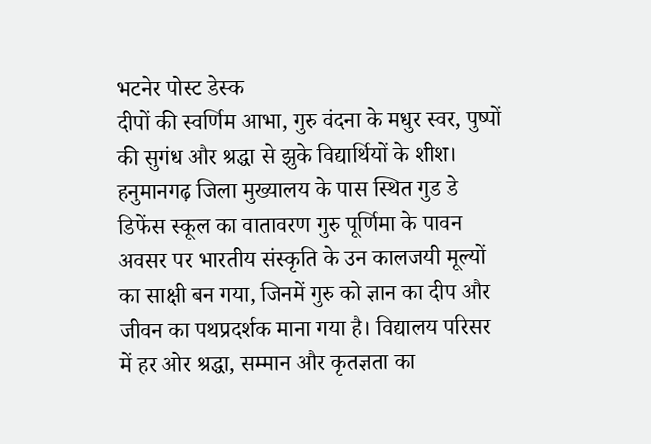भटनेर पोस्ट डेस्क
दीपों की स्वर्णिम आभा, गुरु वंदना के मधुर स्वर, पुष्पों की सुगंध और श्रद्धा से झुके विद्यार्थियों के शीश। हनुमानगढ़ जिला मुख्यालय के पास स्थित गुड डे डिफेंस स्कूल का वातावरण गुरु पूर्णिमा के पावन अवसर पर भारतीय संस्कृति के उन कालजयी मूल्यों का साक्षी बन गया, जिनमें गुरु को ज्ञान का दीप और जीवन का पथप्रदर्शक माना गया है। विद्यालय परिसर में हर ओर श्रद्धा, सम्मान और कृतज्ञता का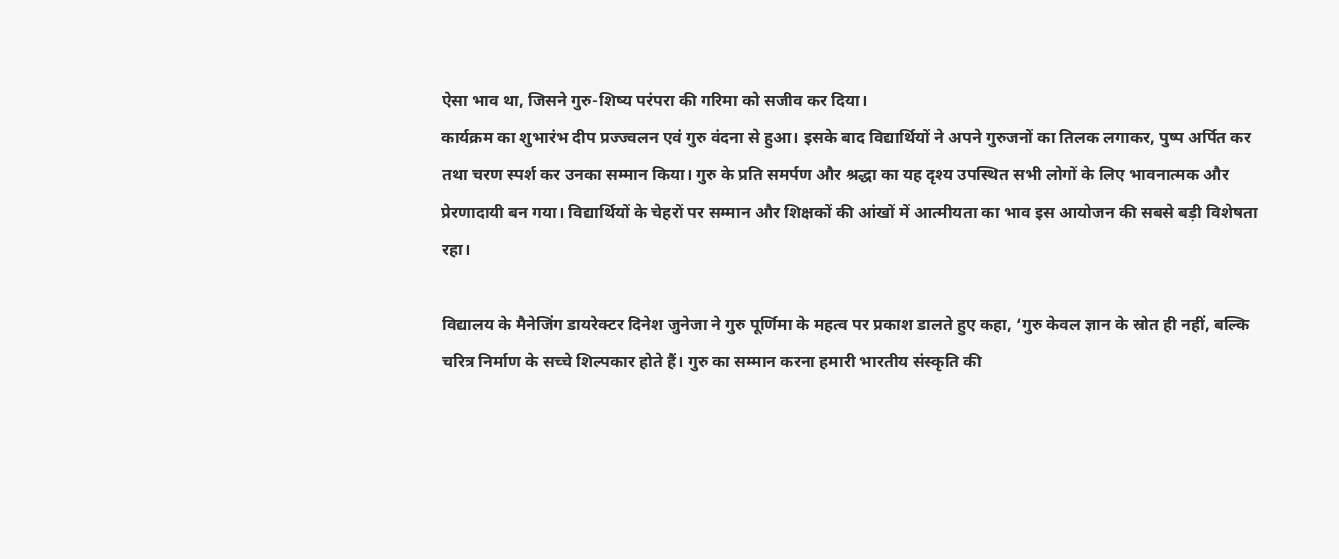ऐसा भाव था, जिसने गुरु-शिष्य परंपरा की गरिमा को सजीव कर दिया।
कार्यक्रम का शुभारंभ दीप प्रज्ज्वलन एवं गुरु वंदना से हुआ। इसके बाद विद्यार्थियों ने अपने गुरुजनों का तिलक लगाकर, पुष्प अर्पित कर तथा चरण स्पर्श कर उनका सम्मान किया। गुरु के प्रति समर्पण और श्रद्धा का यह दृश्य उपस्थित सभी लोगों के लिए भावनात्मक और प्रेरणादायी बन गया। विद्यार्थियों के चेहरों पर सम्मान और शिक्षकों की आंखों में आत्मीयता का भाव इस आयोजन की सबसे बड़ी विशेषता रहा।

विद्यालय के मैनेजिंग डायरेक्टर दिनेश जुनेजा ने गुरु पूर्णिमा के महत्व पर प्रकाश डालते हुए कहा, ‘गुरु केवल ज्ञान के स्रोत ही नहीं, बल्कि चरित्र निर्माण के सच्चे शिल्पकार होते हैं। गुरु का सम्मान करना हमारी भारतीय संस्कृति की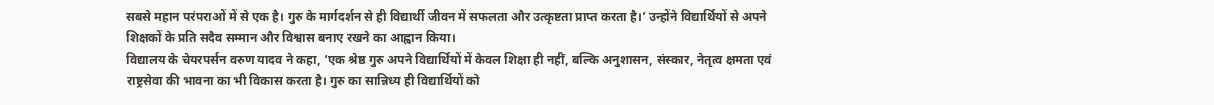सबसे महान परंपराओं में से एक है। गुरु के मार्गदर्शन से ही विद्यार्थी जीवन में सफलता और उत्कृष्टता प्राप्त करता है।’ उन्होंने विद्यार्थियों से अपने शिक्षकों के प्रति सदैव सम्मान और विश्वास बनाए रखने का आह्वान किया।
विद्यालय के चेयरपर्सन वरुण यादव ने कहा, ‘एक श्रेष्ठ गुरु अपने विद्यार्थियों में केवल शिक्षा ही नहीं, बल्कि अनुशासन, संस्कार, नेतृत्व क्षमता एवं राष्ट्रसेवा की भावना का भी विकास करता है। गुरु का सान्निध्य ही विद्यार्थियों को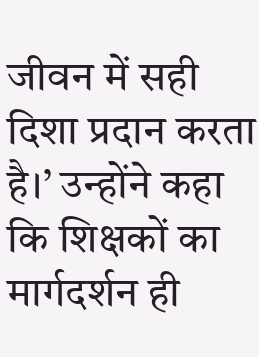जीवन में सही दिशा प्रदान करता है।’ उन्होंने कहा कि शिक्षकों का मार्गदर्शन ही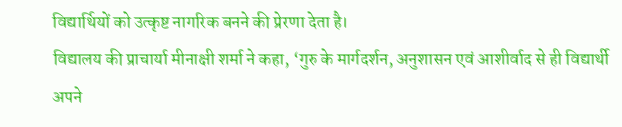विद्यार्थियों को उत्कृष्ट नागरिक बनने की प्रेरणा देता है।
विद्यालय की प्राचार्या मीनाक्षी शर्मा ने कहा, ‘गुरु के मार्गदर्शन, अनुशासन एवं आशीर्वाद से ही विद्यार्थी अपने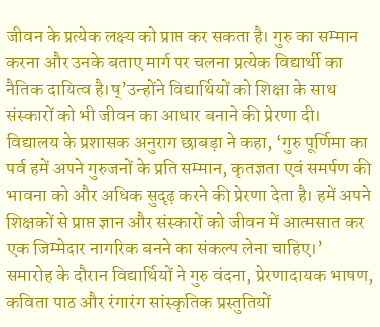जीवन के प्रत्येक लक्ष्य को प्राप्त कर सकता है। गुरु का सम्मान करना और उनके बताए मार्ग पर चलना प्रत्येक विद्यार्थी का नैतिक दायित्व है।ष्’उन्होंने विद्यार्थियों को शिक्षा के साथ संस्कारों को भी जीवन का आधार बनाने की प्रेरणा दी।
विद्यालय के प्रशासक अनुराग छाबड़ा ने कहा, ‘गुरु पूर्णिमा का पर्व हमें अपने गुरुजनों के प्रति सम्मान, कृतज्ञता एवं समर्पण की भावना को और अधिक सुदृढ़ करने की प्रेरणा देता है। हमें अपने शिक्षकों से प्राप्त ज्ञान और संस्कारों को जीवन में आत्मसात कर एक जिम्मेदार नागरिक बनने का संकल्प लेना चाहिए।’
समारोह के दौरान विद्यार्थियों ने गुरु वंदना, प्रेरणादायक भाषण, कविता पाठ और रंगारंग सांस्कृतिक प्रस्तुतियों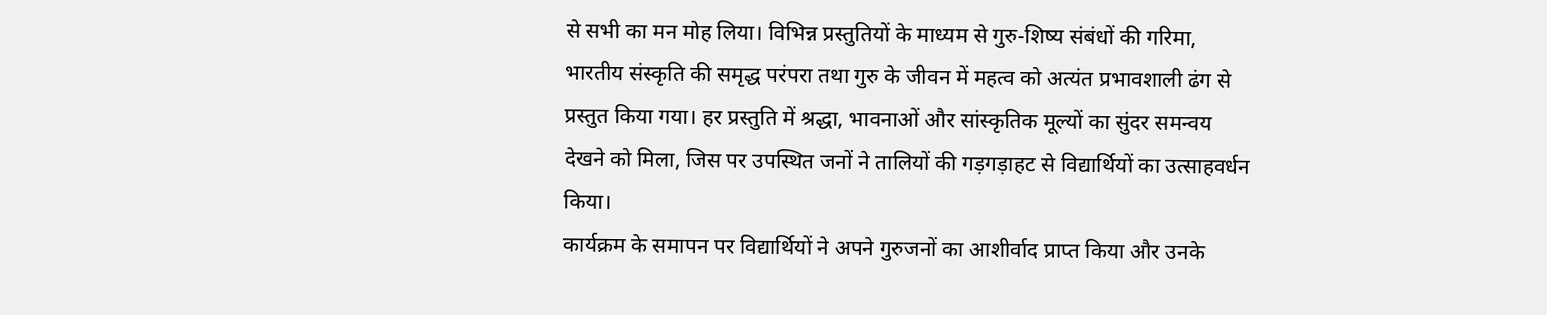से सभी का मन मोह लिया। विभिन्न प्रस्तुतियों के माध्यम से गुरु-शिष्य संबंधों की गरिमा, भारतीय संस्कृति की समृद्ध परंपरा तथा गुरु के जीवन में महत्व को अत्यंत प्रभावशाली ढंग से प्रस्तुत किया गया। हर प्रस्तुति में श्रद्धा, भावनाओं और सांस्कृतिक मूल्यों का सुंदर समन्वय देखने को मिला, जिस पर उपस्थित जनों ने तालियों की गड़गड़ाहट से विद्यार्थियों का उत्साहवर्धन किया।
कार्यक्रम के समापन पर विद्यार्थियों ने अपने गुरुजनों का आशीर्वाद प्राप्त किया और उनके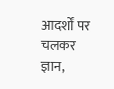आदर्शों पर चलकर ज्ञान,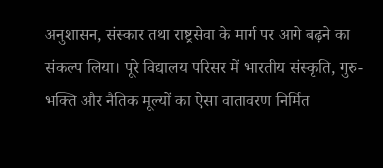अनुशासन, संस्कार तथा राष्ट्रसेवा के मार्ग पर आगे बढ़ने का संकल्प लिया। पूरे विद्यालय परिसर में भारतीय संस्कृति, गुरु-भक्ति और नैतिक मूल्यों का ऐसा वातावरण निर्मित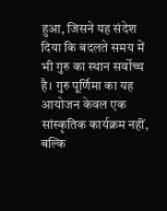हुआ, जिसने यह संदेश दिया कि बदलते समय में भी गुरु का स्थान सर्वोच्च है। गुरु पूर्णिमा का यह आयोजन केवल एक सांस्कृतिक कार्यक्रम नहीं, बल्कि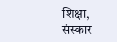शिक्षा, संस्कार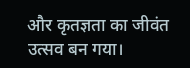और कृतज्ञता का जीवंत उत्सव बन गया।